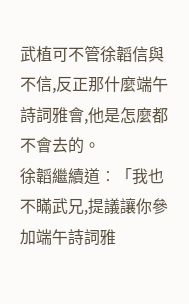武植可不管徐韜信與不信,反正那什麼端午詩詞雅會,他是怎麼都不會去的。
徐韜繼續道︰「我也不瞞武兄,提議讓你參加端午詩詞雅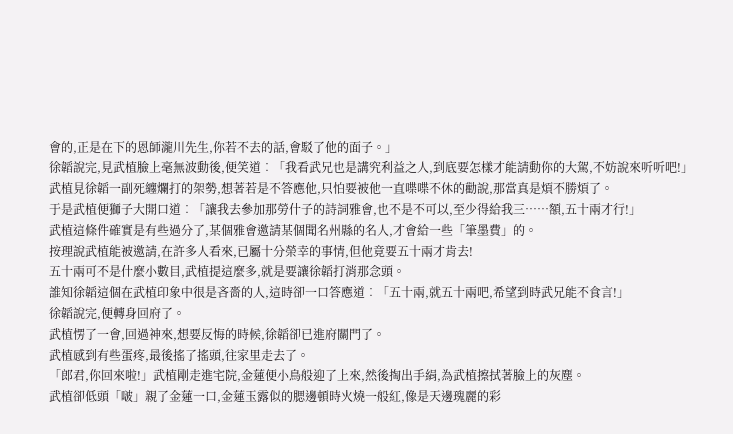會的,正是在下的恩師瀧川先生,你若不去的話,會駁了他的面子。」
徐韜說完,見武植臉上毫無波動後,便笑道︰「我看武兄也是講究利益之人,到底要怎樣才能請動你的大駕,不妨說來听听吧!」
武植見徐韜一副死纏爛打的架勢,想著若是不答應他,只怕要被他一直喋喋不休的勸說,那當真是煩不勝煩了。
于是武植便獅子大開口道︰「讓我去參加那勞什子的詩詞雅會,也不是不可以,至少得給我三……額,五十兩才行!」
武植這條件確實是有些過分了,某個雅會邀請某個聞名州縣的名人,才會給一些「筆墨費」的。
按理說武植能被邀請,在許多人看來,已屬十分榮幸的事情,但他竟要五十兩才肯去!
五十兩可不是什麼小數目,武植提這麼多,就是要讓徐韜打消那念頭。
誰知徐韜這個在武植印象中很是吝嗇的人,這時卻一口答應道︰「五十兩,就五十兩吧,希望到時武兄能不食言!」
徐韜說完,便轉身回府了。
武植愣了一會,回過神來,想要反悔的時候,徐韜卻已進府關門了。
武植感到有些蛋疼,最後搖了搖頭,往家里走去了。
「郎君,你回來啦!」武植剛走進宅院,金蓮便小鳥般迎了上來,然後掏出手絹,為武植擦拭著臉上的灰塵。
武植卻低頭「啵」親了金蓮一口,金蓮玉露似的腮邊頓時火燒一般紅,像是天邊瑰麗的彩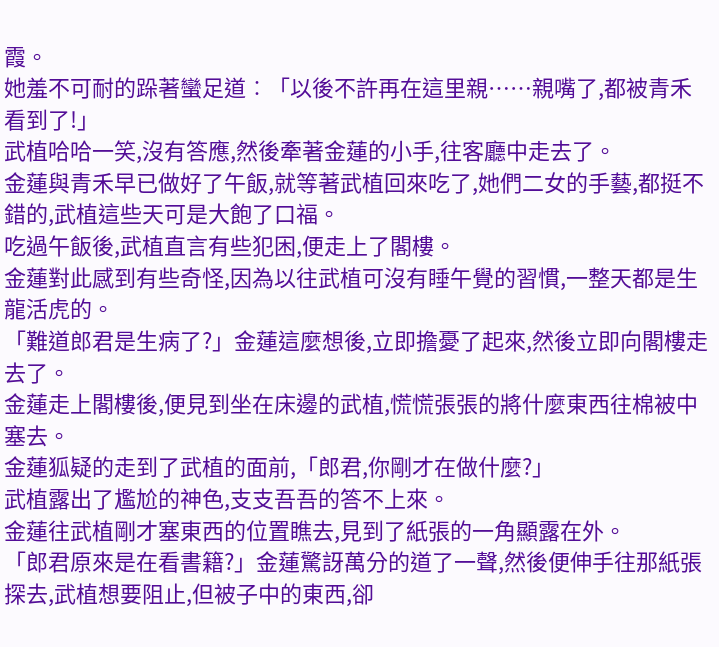霞。
她羞不可耐的跺著蠻足道︰「以後不許再在這里親……親嘴了,都被青禾看到了!」
武植哈哈一笑,沒有答應,然後牽著金蓮的小手,往客廳中走去了。
金蓮與青禾早已做好了午飯,就等著武植回來吃了,她們二女的手藝,都挺不錯的,武植這些天可是大飽了口福。
吃過午飯後,武植直言有些犯困,便走上了閣樓。
金蓮對此感到有些奇怪,因為以往武植可沒有睡午覺的習慣,一整天都是生龍活虎的。
「難道郎君是生病了?」金蓮這麼想後,立即擔憂了起來,然後立即向閣樓走去了。
金蓮走上閣樓後,便見到坐在床邊的武植,慌慌張張的將什麼東西往棉被中塞去。
金蓮狐疑的走到了武植的面前,「郎君,你剛才在做什麼?」
武植露出了尷尬的神色,支支吾吾的答不上來。
金蓮往武植剛才塞東西的位置瞧去,見到了紙張的一角顯露在外。
「郎君原來是在看書籍?」金蓮驚訝萬分的道了一聲,然後便伸手往那紙張探去,武植想要阻止,但被子中的東西,卻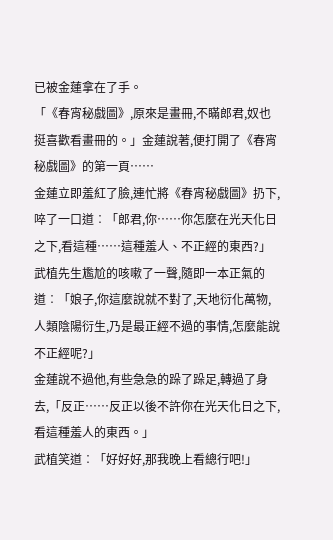已被金蓮拿在了手。
「《春宵秘戲圖》,原來是畫冊,不瞞郎君,奴也挺喜歡看畫冊的。」金蓮說著,便打開了《春宵秘戲圖》的第一頁……
金蓮立即羞紅了臉,連忙將《春宵秘戲圖》扔下,啐了一口道︰「郎君,你……你怎麼在光天化日之下,看這種……這種羞人、不正經的東西?」
武植先生尷尬的咳嗽了一聲,隨即一本正氣的道︰「娘子,你這麼說就不對了,天地衍化萬物,人類陰陽衍生,乃是最正經不過的事情,怎麼能說不正經呢?」
金蓮說不過他,有些急急的跺了跺足,轉過了身去,「反正……反正以後不許你在光天化日之下,看這種羞人的東西。」
武植笑道︰「好好好,那我晚上看總行吧!」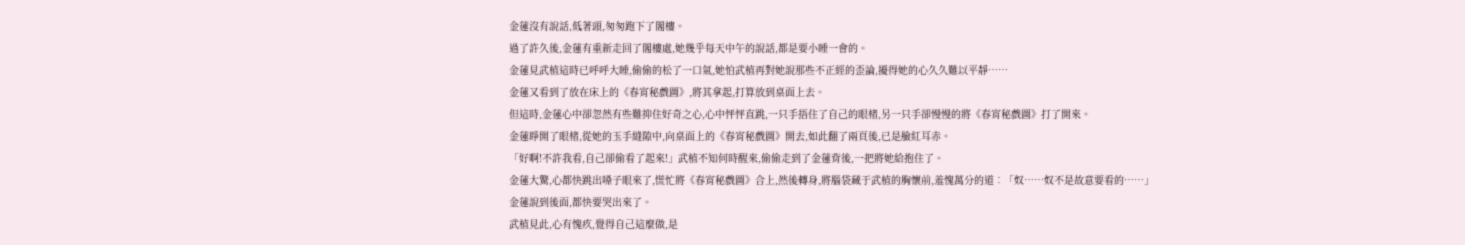金蓮沒有說話,低著頭,匆匆跑下了閣樓。
過了許久後,金蓮有重新走回了閣樓處,她幾乎每天中午的說話,都是要小睡一會的。
金蓮見武植這時已呼呼大睡,偷偷的松了一口氣,她怕武植再對她說那些不正經的歪論,擾得她的心久久難以平靜……
金蓮又看到了放在床上的《春宵秘戲圖》,將其拿起,打算放到桌面上去。
但這時,金蓮心中卻忽然有些難抑住好奇之心,心中怦怦直跳,一只手捂住了自己的眼楮,另一只手卻慢慢的將《春宵秘戲圖》打了開來。
金蓮睜開了眼楮,從她的玉手縫隙中,向桌面上的《春宵秘戲圖》開去,如此翻了兩頁後,已是臉紅耳赤。
「好啊!不許我看,自己卻偷看了起來!」武植不知何時醒來,偷偷走到了金蓮背後,一把將她給抱住了。
金蓮大驚,心都快跳出嗓子眼來了,慌忙將《春宵秘戲圖》合上,然後轉身,將腦袋藏于武植的胸懷前,羞愧萬分的道︰「奴……奴不是故意要看的……」
金蓮說到後面,都快要哭出來了。
武植見此,心有愧疚,覺得自己這麼做,是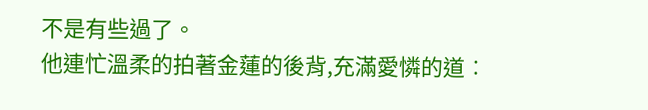不是有些過了。
他連忙溫柔的拍著金蓮的後背,充滿愛憐的道︰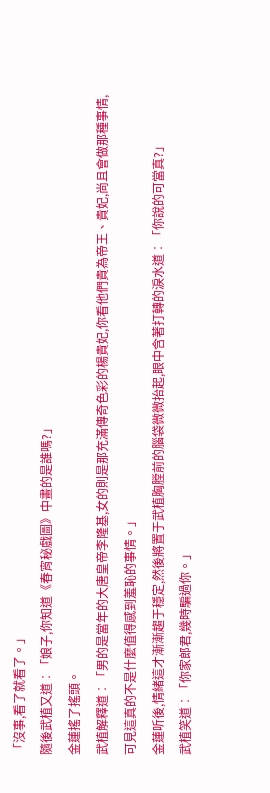「沒事,看了就看了。」
隨後武植又道︰「娘子,你知道《春宵秘戲圖》中畫的是誰嗎?」
金蓮搖了搖頭。
武植解釋道︰「男的是當年的大唐皇帝李隆基,女的則是那充滿傳奇色彩的楊貴妃,你看他們貴為帝王、貴妃,尚且會做那種事情,可見這真的不是什麼值得感到羞恥的事情。」
金蓮听後,情緒這才漸漸趨于穩定,然後將置于武植胸膛前的腦袋微微抬起,眼中含著打轉的淚水道︰「你說的可當真?」
武植笑道︰「你家郎君,幾時騙過你。」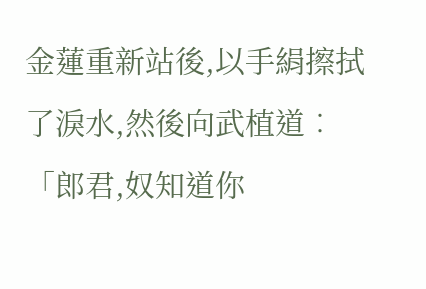金蓮重新站後,以手絹擦拭了淚水,然後向武植道︰「郎君,奴知道你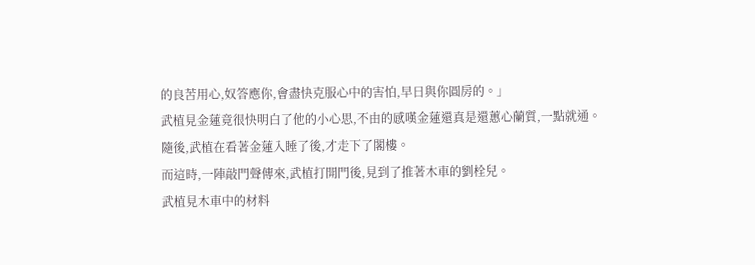的良苦用心,奴答應你,會盡快克服心中的害怕,早日與你圓房的。」
武植見金蓮竟很快明白了他的小心思,不由的感嘆金蓮還真是還蕙心蘭質,一點就通。
隨後,武植在看著金蓮入睡了後,才走下了閣樓。
而這時,一陣敲門聲傳來,武植打開門後,見到了推著木車的劉栓兒。
武植見木車中的材料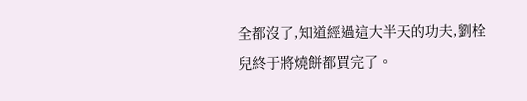全都沒了,知道經過這大半天的功夫,劉栓兒終于將燒餅都買完了。